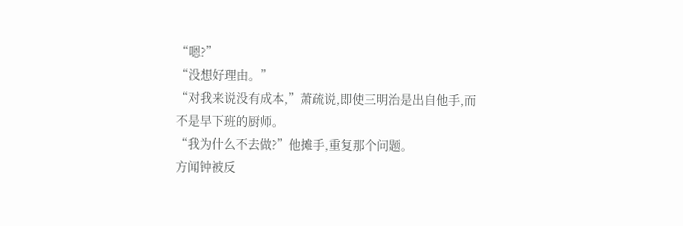“嗯?”
“没想好理由。”
“对我来说没有成本,”萧疏说,即使三明治是出自他手,而不是早下班的厨师。
“我为什么不去做?”他摊手,重复那个问题。
方闻钟被反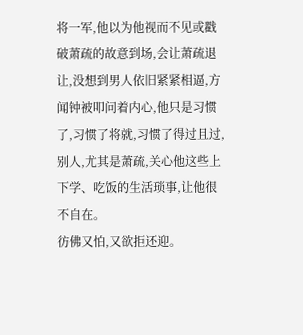将一军,他以为他视而不见或戳破萧疏的故意到场,会让萧疏退让,没想到男人依旧紧紧相逼,方闻钟被叩问着内心,他只是习惯了,习惯了将就,习惯了得过且过,别人,尤其是萧疏,关心他这些上下学、吃饭的生活琐事,让他很不自在。
彷佛又怕,又欲拒还迎。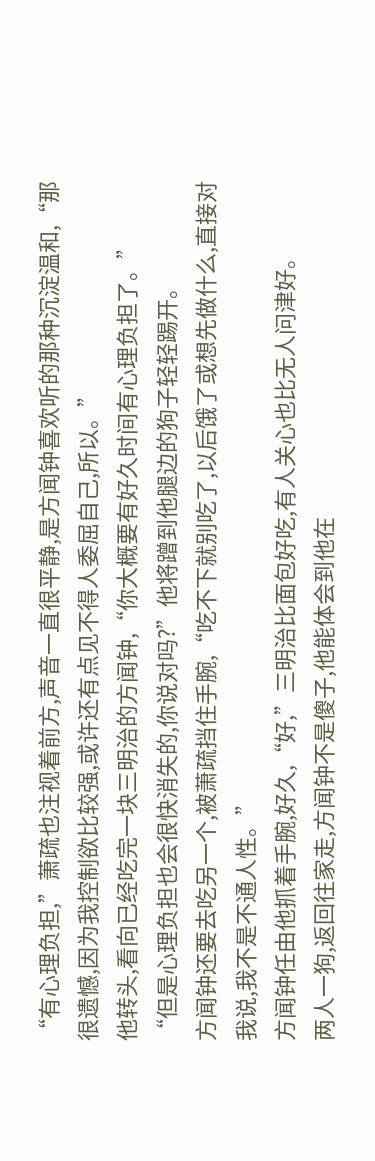“有心理负担,”萧疏也注视着前方,声音一直很平静,是方闻钟喜欢听的那种沉淀温和,“那很遗憾,因为我控制欲比较强,或许还有点见不得人委屈自己,所以。”
他转头,看向已经吃完一块三明治的方闻钟,“你大概要有好久时间有心理负担了。”
“但是心理负担也会很快消失的,你说对吗?”他将蹭到他腿边的狗子轻轻踢开。
方闻钟还要去吃另一个,被萧疏挡住手腕,“吃不下就别吃了,以后饿了或想先做什么,直接对我说,我不是不通人性。”
方闻钟任由他抓着手腕,好久,“好,”三明治比面包好吃,有人关心也比无人问津好。
两人一狗,返回往家走,方闻钟不是傻子,他能体会到他在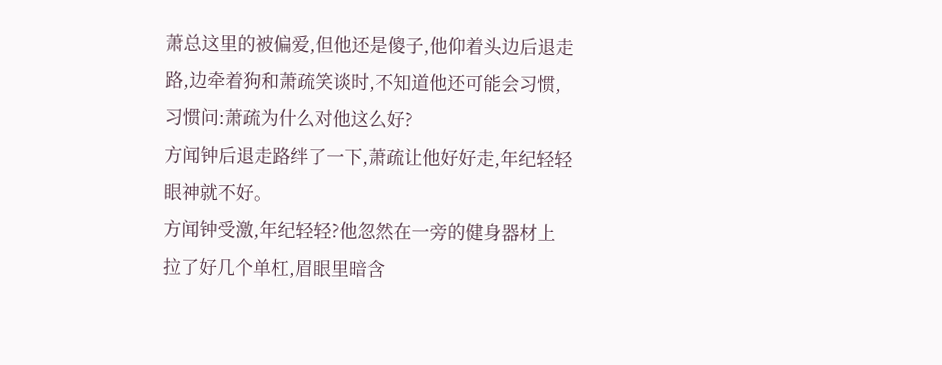萧总这里的被偏爱,但他还是傻子,他仰着头边后退走路,边牵着狗和萧疏笑谈时,不知道他还可能会习惯,习惯问:萧疏为什么对他这么好?
方闻钟后退走路绊了一下,萧疏让他好好走,年纪轻轻眼神就不好。
方闻钟受激,年纪轻轻?他忽然在一旁的健身器材上拉了好几个单杠,眉眼里暗含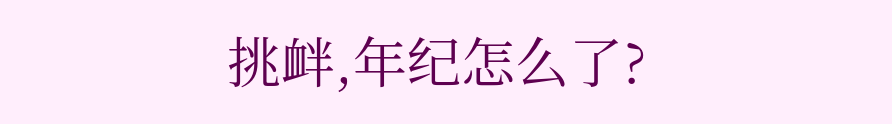挑衅,年纪怎么了?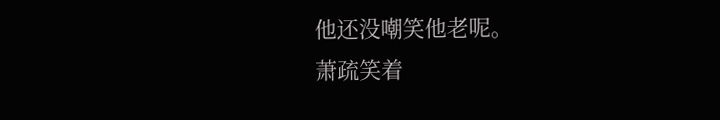他还没嘲笑他老呢。
萧疏笑着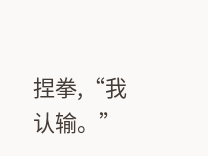捏拳,“我认输。”